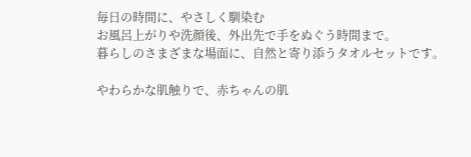毎日の時間に、やさしく馴染む
お風呂上がりや洗顔後、外出先で手をぬぐう時間まで。
暮らしのさまざまな場面に、自然と寄り添うタオルセットです。

やわらかな肌触りで、赤ちゃんの肌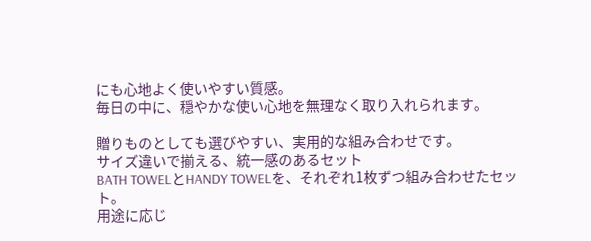にも心地よく使いやすい質感。
毎日の中に、穏やかな使い心地を無理なく取り入れられます。

贈りものとしても選びやすい、実用的な組み合わせです。
サイズ違いで揃える、統一感のあるセット
BATH TOWELとHANDY TOWELを、それぞれ1枚ずつ組み合わせたセット。
用途に応じ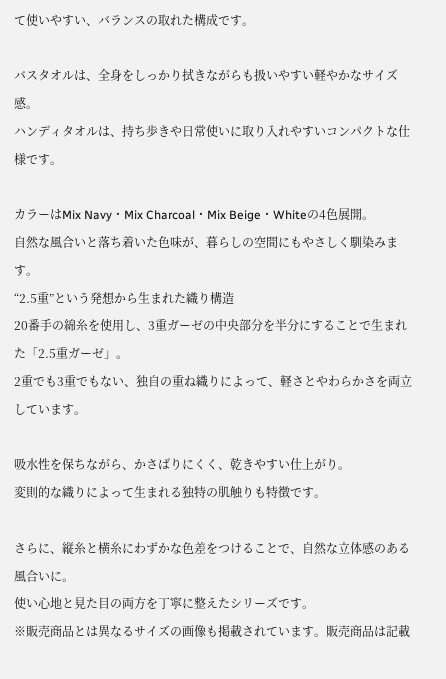て使いやすい、バランスの取れた構成です。

バスタオルは、全身をしっかり拭きながらも扱いやすい軽やかなサイズ感。
ハンディタオルは、持ち歩きや日常使いに取り入れやすいコンパクトな仕様です。

カラーはMix Navy・Mix Charcoal・Mix Beige・Whiteの4色展開。
自然な風合いと落ち着いた色味が、暮らしの空間にもやさしく馴染みます。
“2.5重”という発想から生まれた織り構造
20番手の綿糸を使用し、3重ガーゼの中央部分を半分にすることで生まれた「2.5重ガーゼ」。
2重でも3重でもない、独自の重ね織りによって、軽さとやわらかさを両立しています。

吸水性を保ちながら、かさばりにくく、乾きやすい仕上がり。
変則的な織りによって生まれる独特の肌触りも特徴です。

さらに、縦糸と横糸にわずかな色差をつけることで、自然な立体感のある風合いに。
使い心地と見た目の両方を丁寧に整えたシリーズです。
※販売商品とは異なるサイズの画像も掲載されています。販売商品は記載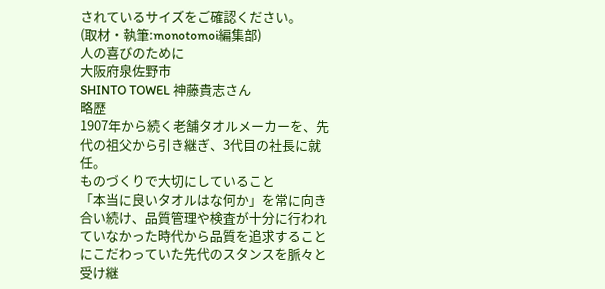されているサイズをご確認ください。
(取材・執筆:monotomoi編集部)
人の喜びのために
大阪府泉佐野市
SHINTO TOWEL 神藤貴志さん
略歴
1907年から続く老舗タオルメーカーを、先代の祖父から引き継ぎ、3代目の社長に就任。
ものづくりで大切にしていること
「本当に良いタオルはな何か」を常に向き合い続け、品質管理や検査が十分に行われていなかった時代から品質を追求することにこだわっていた先代のスタンスを脈々と受け継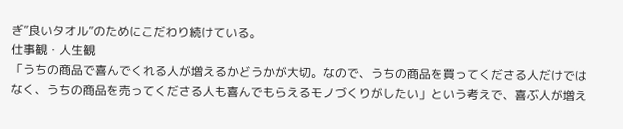ぎ”良いタオル”のためにこだわり続けている。
仕事観・人生観
「うちの商品で喜んでくれる人が増えるかどうかが大切。なので、うちの商品を買ってくださる人だけではなく、うちの商品を売ってくださる人も喜んでもらえるモノづくりがしたい」という考えで、喜ぶ人が増え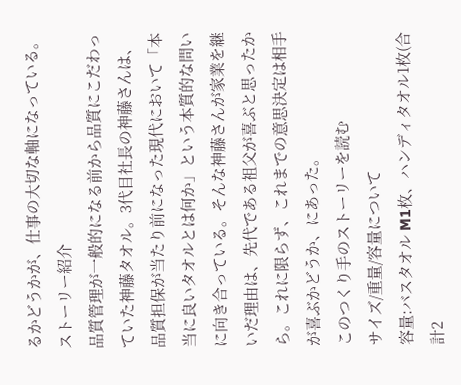るかどうかが、仕事の大切な軸になっている。
ストーリー紹介
品質管理が一般的になる前から品質にこだわっていた神藤タオル。3代目社長の神藤さんは、品質担保が当たり前になった現代において「本当に良いタオルとは何か」という本質的な問いに向き合っている。そんな神藤さんが家業を継いだ理由は、先代である祖父が喜ぶと思ったから。これに限らず、これまでの意思決定は相手が喜ぶかどうか、にあった。
このつくり手のストーリーを読む
サイズ/重量/容量について
容量:バスタオル M1枚、ハンディタオル1枚(合計2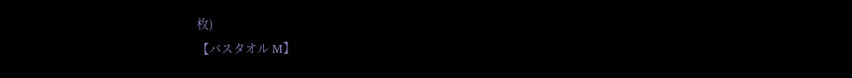枚)
【バスタオル M】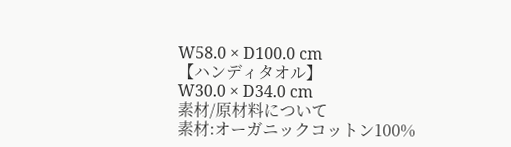W58.0 × D100.0 cm
【ハンディタオル】
W30.0 × D34.0 cm
素材/原材料について
素材:オーガニックコットン100%